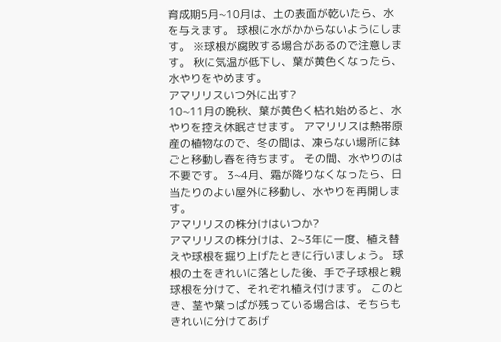育成期5月~10月は、土の表面が乾いたら、水を与えます。 球根に水がかからないようにします。 ※球根が腐敗する場合があるので注意します。 秋に気温が低下し、葉が黄色くなったら、水やりをやめます。
アマリリスいつ外に出す?
10~11月の晩秋、葉が黄色く枯れ始めると、水やりを控え休眠させます。 アマリリスは熱帯原産の植物なので、冬の間は、凍らない場所に鉢ごと移動し春を待ちます。 その間、水やりのは不要です。 3~4月、霜が降りなくなったら、日当たりのよい屋外に移動し、水やりを再開します。
アマリリスの株分けはいつか?
アマリリスの株分けは、2~3年に一度、植え替えや球根を掘り上げたときに行いましょう。 球根の土をきれいに落とした後、手で子球根と親球根を分けて、それぞれ植え付けます。 このとき、茎や葉っぱが残っている場合は、そちらもきれいに分けてあげ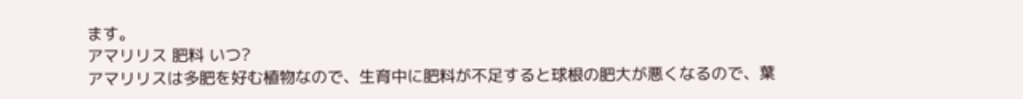ます。
アマリリス 肥料 いつ?
アマリリスは多肥を好む植物なので、生育中に肥料が不足すると球根の肥大が悪くなるので、葉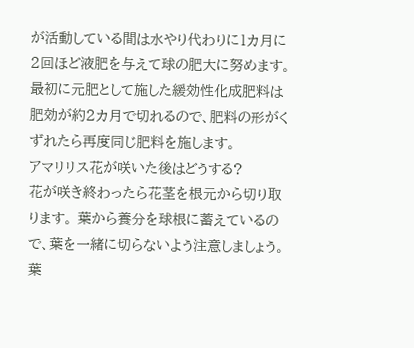が活動している間は水やり代わりに1カ月に2回ほど液肥を与えて球の肥大に努めます。 最初に元肥として施した緩効性化成肥料は肥効が約2カ月で切れるので、肥料の形がくずれたら再度同じ肥料を施します。
アマリリス花が咲いた後はどうする?
花が咲き終わったら花茎を根元から切り取ります。 葉から養分を球根に蓄えているので、葉を一緒に切らないよう注意しましょう。 葉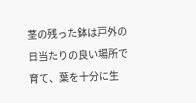茎の残った鉢は戸外の日当たりの良い場所で育て、葉を十分に生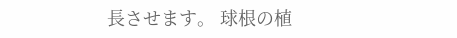長させます。 球根の植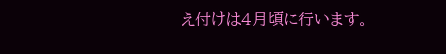え付けは4月頃に行います。